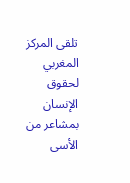تلقى المركز المغربي لحقوق الإنسان بمشاعر من الأسى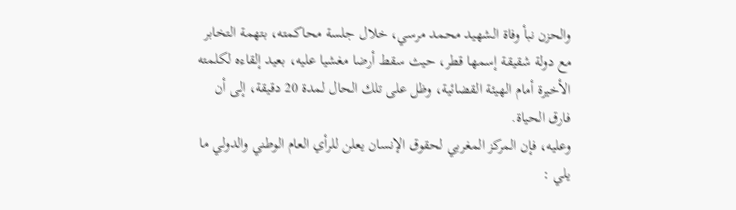والحزن نبأ وفاة الشهيد محمد مرسي، خلال جلسة محاكمته، بتهمة التخابر مع دولة شقيقة إسمها قطر، حيث سقط أرضا مغشيا عليه، بعيد إلقاءه لكلمته الأخيرة أمام الهيئة القضائية، وظل على تلك الحال لمدة 20 دقيقة، إلى أن فارق الحياة.
وعليه، فإن المركز المغربي لحقوق الإنسان يعلن للرأي العام الوطني والدولي ما يلي :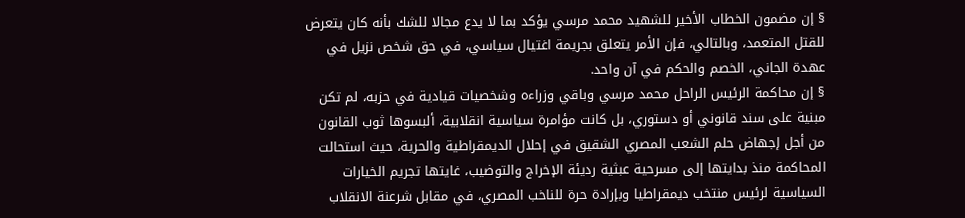§ إن مضمون الخطاب الأخير للشهيد محمد مرسي يؤكد بما لا يدع مجالا للشك بأنه كان يتعرض للقتل المتعمد، وبالتالي، فإن الأمر يتعلق بجريمة اغتيال سياسي، في حق شخص نزيل في عهدة الجاني، الخصم والحكم في آن واحد.
§ إن محاكمة الرئيس الراحل محمد مرسي وباقي وزراءه وشخصيات قيادية في حزبه، لم تكن مبنية على سند قانوني أو دستوري، بل كانت مؤامرة سياسية انقلابية، ألبسوها ثوب القانون من أجل إجهاض حلم الشعب المصري الشقيق في إحلال الديمقراطية والحرية، حيث استحالت المحاكمة منذ بدايتها إلى مسرحية عبثية رديئة الإخراج والتوضيب، غايتها تجريم الخيارات السياسية لرئيس منتخب ديمقراطيا وبإرادة حرة للناخب المصري، في مقابل شرعنة الانقلاب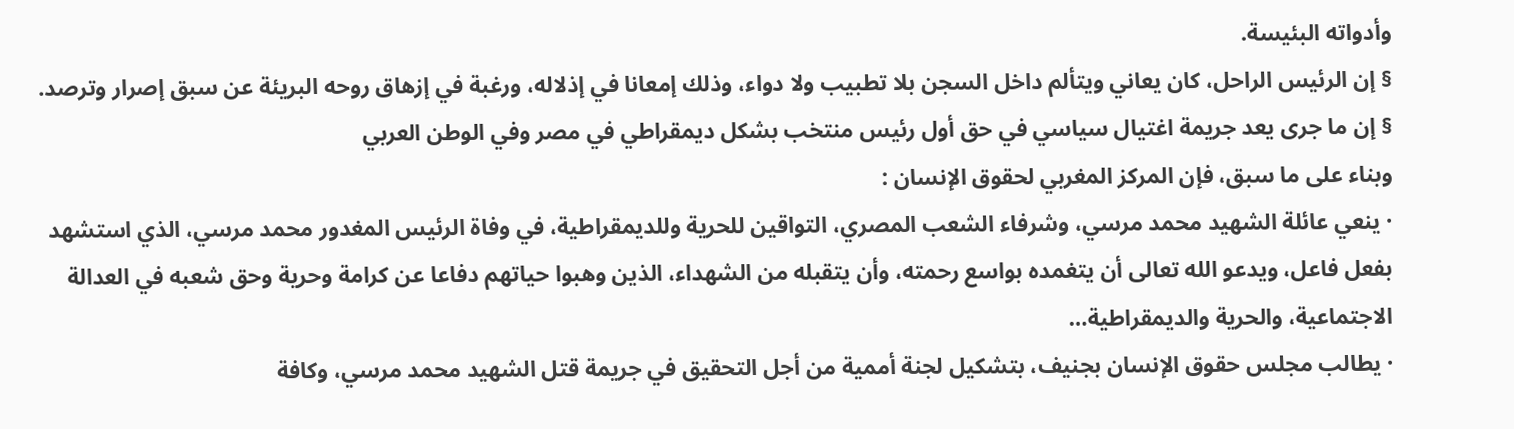وأدواته البئيسة.
§ إن الرئيس الراحل، كان يعاني ويتألم داخل السجن بلا تطبيب ولا دواء، وذلك إمعانا في إذلاله، ورغبة في إزهاق روحه البريئة عن سبق إصرار وترصد.
§ إن ما جرى يعد جريمة اغتيال سياسي في حق أول رئيس منتخب بشكل ديمقراطي في مصر وفي الوطن العربي
وبناء على ما سبق، فإن المركز المغربي لحقوق الإنسان :
· ينعي عائلة الشهيد محمد مرسي، وشرفاء الشعب المصري، التواقين للحرية وللديمقراطية، في وفاة الرئيس المغدور محمد مرسي، الذي استشهد بفعل فاعل، ويدعو الله تعالى أن يتغمده بواسع رحمته، وأن يتقبله من الشهداء، الذين وهبوا حياتهم دفاعا عن كرامة وحرية وحق شعبه في العدالة الاجتماعية، والحرية والديمقراطية…
· يطالب مجلس حقوق الإنسان بجنيف، بتشكيل لجنة أممية من أجل التحقيق في جريمة قتل الشهيد محمد مرسي، وكافة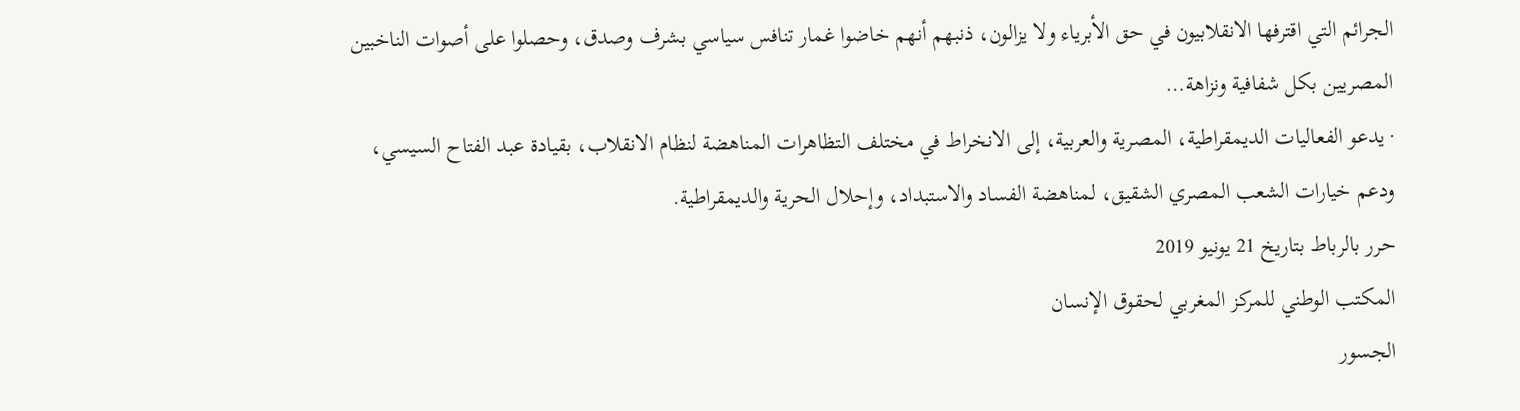الجرائم التي اقترفها الانقلابيون في حق الأبرياء ولا يزالون، ذنبهم أنهم خاضوا غمار تنافس سياسي بشرف وصدق، وحصلوا على أصوات الناخبين المصريين بكل شفافية ونزاهة…
· يدعو الفعاليات الديمقراطية، المصرية والعربية، إلى الانخراط في مختلف التظاهرات المناهضة لنظام الانقلاب، بقيادة عبد الفتاح السيسي، ودعم خيارات الشعب المصري الشقيق، لمناهضة الفساد والاستبداد، وإحلال الحرية والديمقراطية.
حرر بالرباط بتاريخ 21 يونيو 2019
المكتب الوطني للمركز المغربي لحقوق الإنسان
الجسور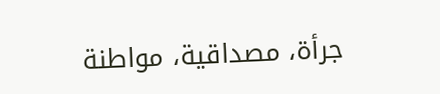جرأة، مصداقية، مواطنة